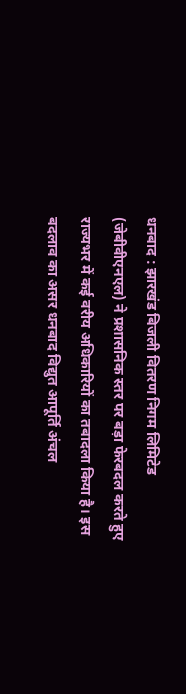धनबाद : झारखंड बिजली वितरण निगम लिमिटेड (जेबीवीएनएल) ने प्रशासनिक स्तर पर बड़ा फेरबदल करते हुए राज्यभर में कई वरीय अधिकारियों का तबादला किया है। इस बदलाव का असर धनबाद विद्युत आपूर्ति अंचल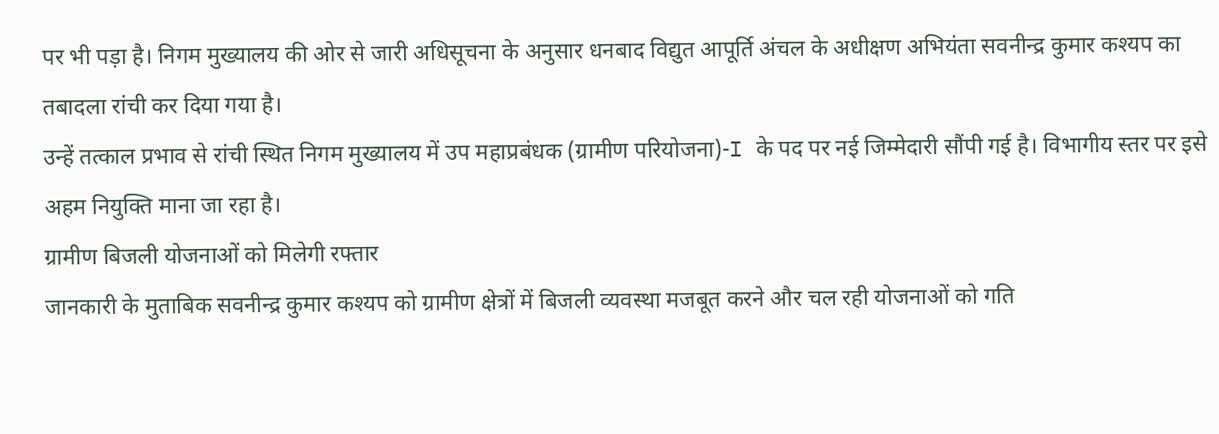पर भी पड़ा है। निगम मुख्यालय की ओर से जारी अधिसूचना के अनुसार धनबाद विद्युत आपूर्ति अंचल के अधीक्षण अभियंता सवनीन्द्र कुमार कश्यप का तबादला रांची कर दिया गया है।
उन्हें तत्काल प्रभाव से रांची स्थित निगम मुख्यालय में उप महाप्रबंधक (ग्रामीण परियोजना)-I के पद पर नई जिम्मेदारी सौंपी गई है। विभागीय स्तर पर इसे अहम नियुक्ति माना जा रहा है।
ग्रामीण बिजली योजनाओं को मिलेगी रफ्तार
जानकारी के मुताबिक सवनीन्द्र कुमार कश्यप को ग्रामीण क्षेत्रों में बिजली व्यवस्था मजबूत करने और चल रही योजनाओं को गति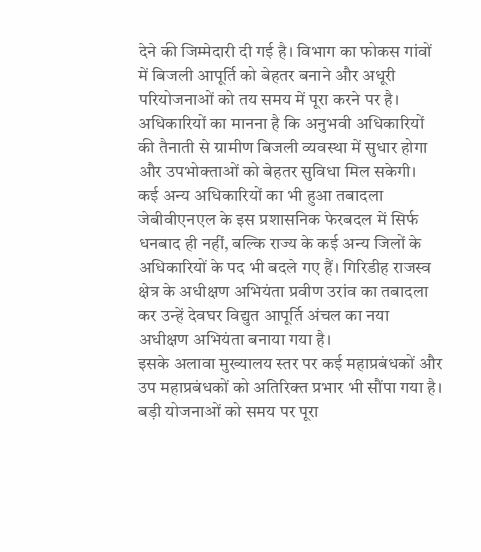देने की जिम्मेदारी दी गई है। विभाग का फोकस गांवों में बिजली आपूर्ति को बेहतर बनाने और अधूरी परियोजनाओं को तय समय में पूरा करने पर है।
अधिकारियों का मानना है कि अनुभवी अधिकारियों की तैनाती से ग्रामीण बिजली व्यवस्था में सुधार होगा और उपभोक्ताओं को बेहतर सुविधा मिल सकेगी।
कई अन्य अधिकारियों का भी हुआ तबादला
जेबीवीएनएल के इस प्रशासनिक फेरबदल में सिर्फ धनबाद ही नहीं, बल्कि राज्य के कई अन्य जिलों के अधिकारियों के पद भी बदले गए हैं। गिरिडीह राजस्व क्षेत्र के अधीक्षण अभियंता प्रवीण उरांव का तबादला कर उन्हें देवघर विद्युत आपूर्ति अंचल का नया अधीक्षण अभियंता बनाया गया है।
इसके अलावा मुख्यालय स्तर पर कई महाप्रबंधकों और उप महाप्रबंधकों को अतिरिक्त प्रभार भी सौंपा गया है।
बड़ी योजनाओं को समय पर पूरा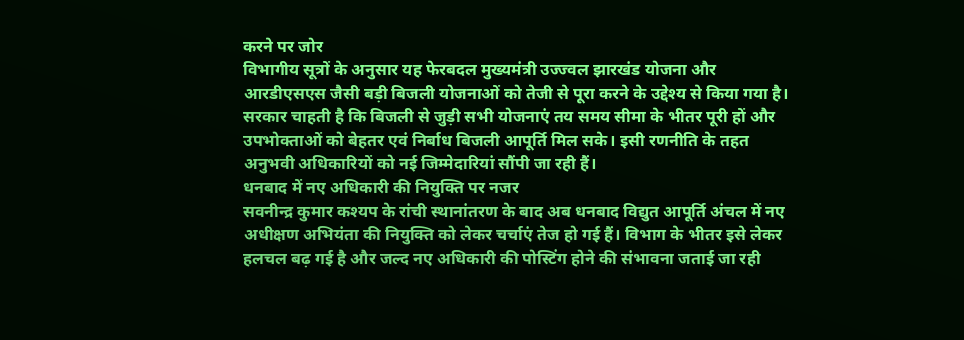करने पर जोर
विभागीय सूत्रों के अनुसार यह फेरबदल मुख्यमंत्री उज्ज्वल झारखंड योजना और आरडीएसएस जैसी बड़ी बिजली योजनाओं को तेजी से पूरा करने के उद्देश्य से किया गया है।
सरकार चाहती है कि बिजली से जुड़ी सभी योजनाएं तय समय सीमा के भीतर पूरी हों और उपभोक्ताओं को बेहतर एवं निर्बाध बिजली आपूर्ति मिल सके। इसी रणनीति के तहत अनुभवी अधिकारियों को नई जिम्मेदारियां सौंपी जा रही हैं।
धनबाद में नए अधिकारी की नियुक्ति पर नजर
सवनीन्द्र कुमार कश्यप के रांची स्थानांतरण के बाद अब धनबाद विद्युत आपूर्ति अंचल में नए अधीक्षण अभियंता की नियुक्ति को लेकर चर्चाएं तेज हो गई हैं। विभाग के भीतर इसे लेकर हलचल बढ़ गई है और जल्द नए अधिकारी की पोस्टिंग होने की संभावना जताई जा रही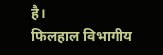है।
फिलहाल विभागीय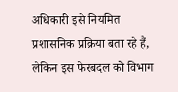अधिकारी इसे नियमित प्रशासनिक प्रक्रिया बता रहे हैं, लेकिन इस फेरबदल को विभाग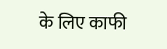के लिए काफी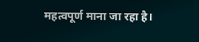महत्वपूर्ण माना जा रहा है।